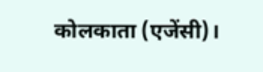कोलकाता (एजेंसी)।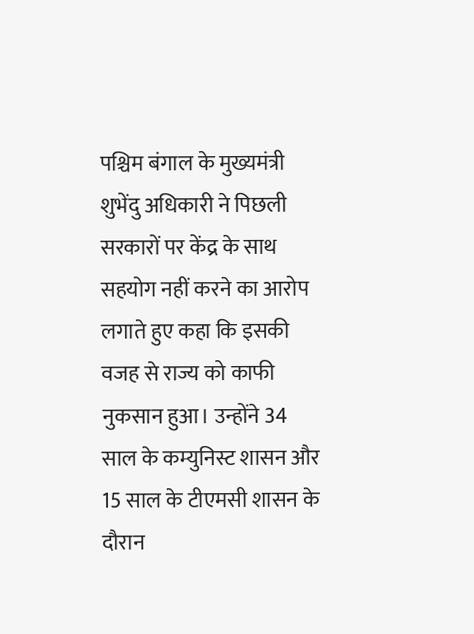पश्चिम बंगाल के मुख्यमंत्री शुभेंदु अधिकारी ने पिछली सरकारों पर केंद्र के साथ सहयोग नहीं करने का आरोप लगाते हुए कहा कि इसकी वजह से राज्य को काफी नुकसान हुआ। उन्होंने 34 साल के कम्युनिस्ट शासन और 15 साल के टीएमसी शासन के दौरान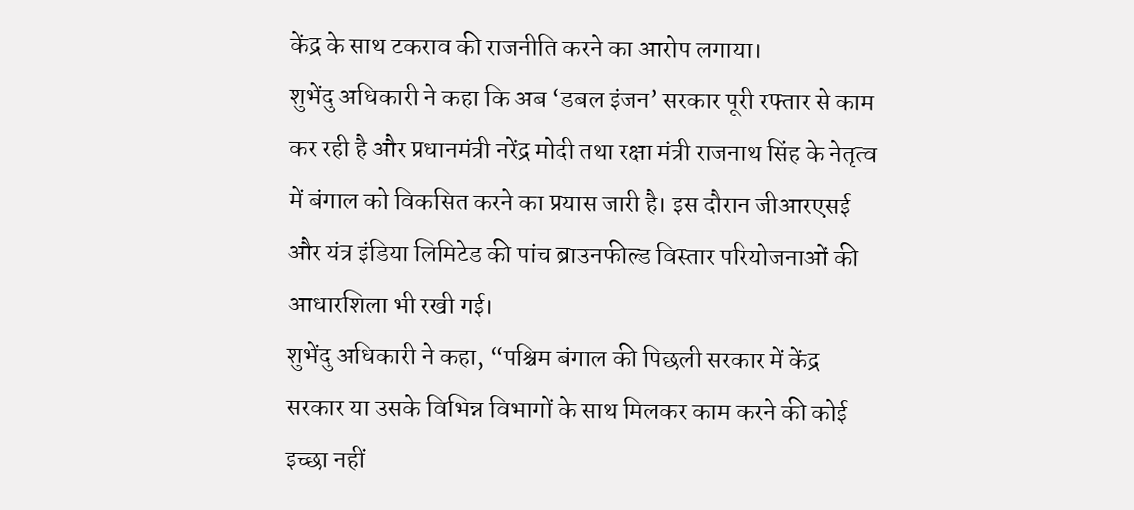केंद्र के साथ टकराव की राजनीति करने का आरोप लगाया।
शुभेंदु अधिकारी ने कहा कि अब ‘डबल इंजन’ सरकार पूरी रफ्तार से काम कर रही है और प्रधानमंत्री नरेंद्र मोदी तथा रक्षा मंत्री राजनाथ सिंह के नेतृत्व में बंगाल को विकसित करने का प्रयास जारी है। इस दौरान जीआरएसई और यंत्र इंडिया लिमिटेड की पांच ब्राउनफील्ड विस्तार परियोजनाओं की आधारशिला भी रखी गई।
शुभेंदु अधिकारी ने कहा, “पश्चिम बंगाल की पिछली सरकार में केंद्र सरकार या उसके विभिन्न विभागों के साथ मिलकर काम करने की कोई इच्छा नहीं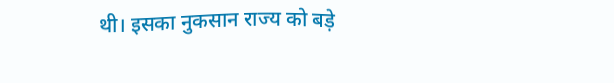थी। इसका नुकसान राज्य को बड़े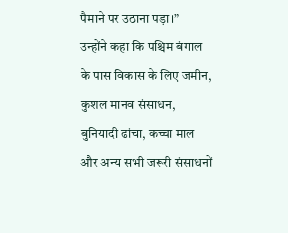पैमाने पर उठाना पड़ा।”
उन्होंने कहा कि पश्चिम बंगाल के पास विकास के लिए जमीन, कुशल मानव संसाधन, बुनियादी ढांचा, कच्चा माल और अन्य सभी जरूरी संसाधनों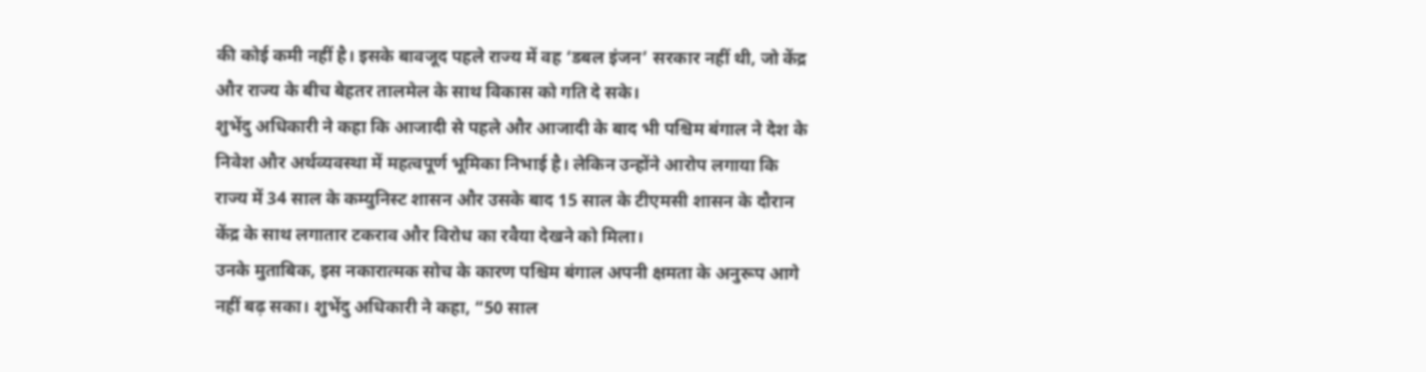की कोई कमी नहीं है। इसके बावजूद पहले राज्य में वह ‘डबल इंजन’ सरकार नहीं थी, जो केंद्र और राज्य के बीच बेहतर तालमेल के साथ विकास को गति दे सके।
शुभेंदु अधिकारी ने कहा कि आजादी से पहले और आजादी के बाद भी पश्चिम बंगाल ने देश के निवेश और अर्थव्यवस्था में महत्वपूर्ण भूमिका निभाई है। लेकिन उन्होंने आरोप लगाया कि राज्य में 34 साल के कम्युनिस्ट शासन और उसके बाद 15 साल के टीएमसी शासन के दौरान केंद्र के साथ लगातार टकराव और विरोध का रवैया देखने को मिला।
उनके मुताबिक, इस नकारात्मक सोच के कारण पश्चिम बंगाल अपनी क्षमता के अनुरूप आगे नहीं बढ़ सका। शुभेंदु अधिकारी ने कहा, “50 साल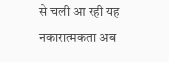से चली आ रही यह नकारात्मकता अब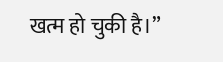खत्म हो चुकी है।”